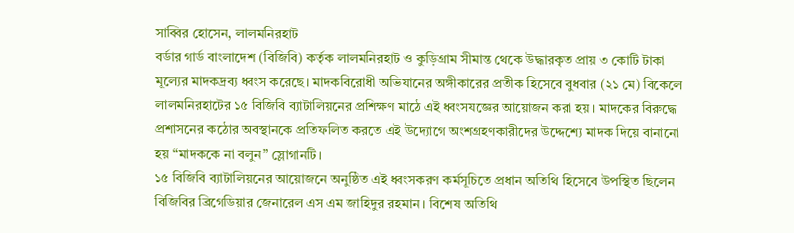সাব্বির হোসেন, লালমনিরহাট
বর্ডার গার্ড বাংলাদেশ (বিজিবি) কর্তৃক লালমনিরহাট ও কুড়িগ্রাম সীমান্ত থেকে উদ্ধারকৃত প্রায় ৩ কোটি টাকা মূল্যের মাদকদ্রব্য ধ্বংস করেছে। মাদকবিরোধী অভিযানের অঙ্গীকারের প্রতীক হিসেবে বুধবার (২১ মে) বিকেলে লালমনিরহাটের ১৫ বিজিবি ব্যাটালিয়নের প্রশিক্ষণ মাঠে এই ধ্বংসযজ্ঞের আয়োজন করা হয়। মাদকের বিরুদ্ধে প্রশাসনের কঠোর অবস্থানকে প্রতিফলিত করতে এই উদ্যোগে অংশগ্রহণকারীদের উদ্দেশ্যে মাদক দিয়ে বানানো হয় “মাদককে না বলুন” স্লোগানটি।
১৫ বিজিবি ব্যাটালিয়নের আয়োজনে অনুষ্ঠিত এই ধ্বংসকরণ কর্মসূচিতে প্রধান অতিথি হিসেবে উপস্থিত ছিলেন বিজিবির ব্রিগেডিয়ার জেনারেল এস এম জাহিদুর রহমান। বিশেষ অতিথি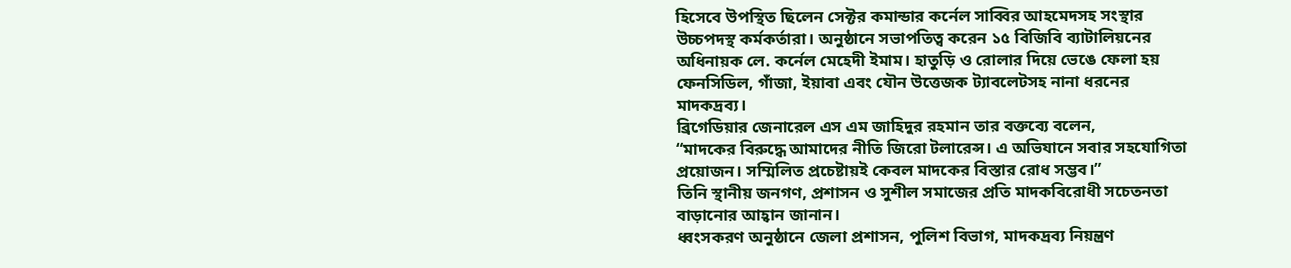হিসেবে উপস্থিত ছিলেন সেক্টর কমান্ডার কর্নেল সাব্বির আহমেদসহ সংস্থার উচ্চপদস্থ কর্মকর্তারা। অনুষ্ঠানে সভাপতিত্ব করেন ১৫ বিজিবি ব্যাটালিয়নের অধিনায়ক লে. কর্নেল মেহেদী ইমাম। হাতুড়ি ও রোলার দিয়ে ভেঙে ফেলা হয় ফেনসিডিল, গাঁজা, ইয়াবা এবং যৌন উত্তেজক ট্যাবলেটসহ নানা ধরনের মাদকদ্রব্য।
ব্রিগেডিয়ার জেনারেল এস এম জাহিদুর রহমান তার বক্তব্যে বলেন,
“মাদকের বিরুদ্ধে আমাদের নীতি জিরো টলারেন্স। এ অভিযানে সবার সহযোগিতা প্রয়োজন। সম্মিলিত প্রচেষ্টায়ই কেবল মাদকের বিস্তার রোধ সম্ভব।”
তিনি স্থানীয় জনগণ, প্রশাসন ও সুশীল সমাজের প্রতি মাদকবিরোধী সচেতনতা বাড়ানোর আহ্বান জানান।
ধ্বংসকরণ অনুষ্ঠানে জেলা প্রশাসন, পুলিশ বিভাগ, মাদকদ্রব্য নিয়ন্ত্রণ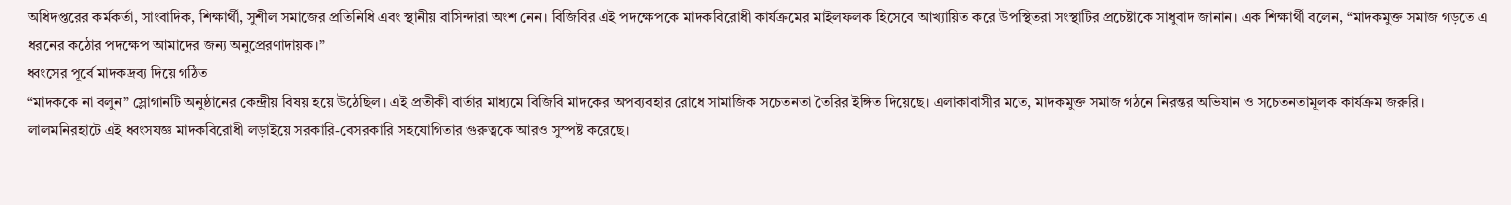অধিদপ্তরের কর্মকর্তা, সাংবাদিক, শিক্ষার্থী, সুশীল সমাজের প্রতিনিধি এবং স্থানীয় বাসিন্দারা অংশ নেন। বিজিবির এই পদক্ষেপকে মাদকবিরোধী কার্যক্রমের মাইলফলক হিসেবে আখ্যায়িত করে উপস্থিতরা সংস্থাটির প্রচেষ্টাকে সাধুবাদ জানান। এক শিক্ষার্থী বলেন, “মাদকমুক্ত সমাজ গড়তে এ ধরনের কঠোর পদক্ষেপ আমাদের জন্য অনুপ্রেরণাদায়ক।”
ধ্বংসের পূর্বে মাদকদ্রব্য দিয়ে গঠিত
“মাদককে না বলুন” স্লোগানটি অনুষ্ঠানের কেন্দ্রীয় বিষয় হয়ে উঠেছিল। এই প্রতীকী বার্তার মাধ্যমে বিজিবি মাদকের অপব্যবহার রোধে সামাজিক সচেতনতা তৈরির ইঙ্গিত দিয়েছে। এলাকাবাসীর মতে, মাদকমুক্ত সমাজ গঠনে নিরন্তর অভিযান ও সচেতনতামূলক কার্যক্রম জরুরি।
লালমনিরহাটে এই ধ্বংসযজ্ঞ মাদকবিরোধী লড়াইয়ে সরকারি-বেসরকারি সহযোগিতার গুরুত্বকে আরও সুস্পষ্ট করেছে।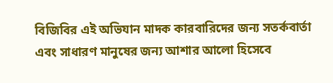বিজিবির এই অভিযান মাদক কারবারিদের জন্য সতর্কবার্তা এবং সাধারণ মানুষের জন্য আশার আলো হিসেবে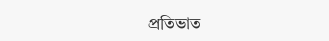প্রতিভাত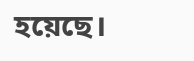হয়েছে।